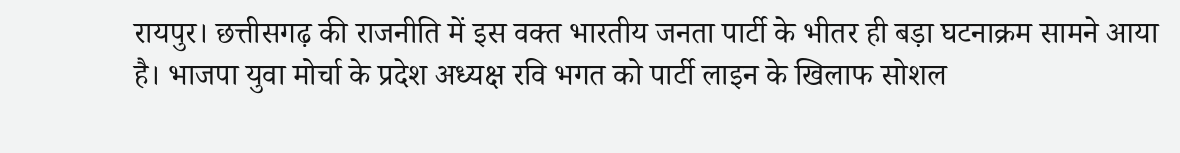रायपुर। छत्तीसगढ़ की राजनीति में इस वक्त भारतीय जनता पार्टी के भीतर ही बड़ा घटनाक्रम सामने आया है। भाजपा युवा मोर्चा के प्रदेश अध्यक्ष रवि भगत को पार्टी लाइन के खिलाफ सोशल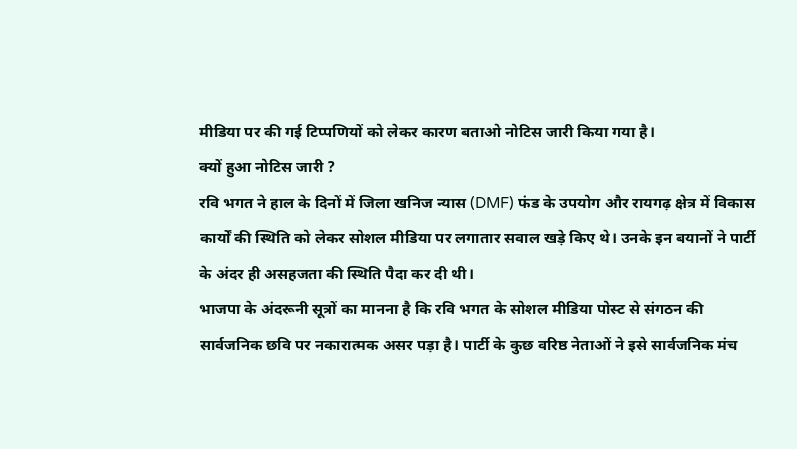मीडिया पर की गई टिप्पणियों को लेकर कारण बताओ नोटिस जारी किया गया है।
क्यों हुआ नोटिस जारी ?
रवि भगत ने हाल के दिनों में जिला खनिज न्यास (DMF) फंड के उपयोग और रायगढ़ क्षेत्र में विकास कार्यों की स्थिति को लेकर सोशल मीडिया पर लगातार सवाल खड़े किए थे। उनके इन बयानों ने पार्टी के अंदर ही असहजता की स्थिति पैदा कर दी थी।
भाजपा के अंदरूनी सूत्रों का मानना है कि रवि भगत के सोशल मीडिया पोस्ट से संगठन की सार्वजनिक छवि पर नकारात्मक असर पड़ा है। पार्टी के कुछ वरिष्ठ नेताओं ने इसे सार्वजनिक मंच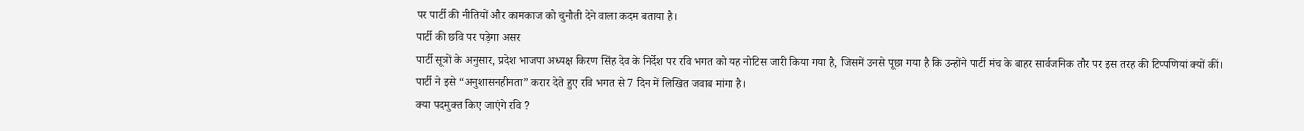पर पार्टी की नीतियों और कामकाज को चुनौती देने वाला कदम बताया है।
पार्टी की छवि पर पड़ेगा असर
पार्टी सूत्रों के अनुसार, प्रदेश भाजपा अध्यक्ष किरण सिंह देव के निर्देश पर रवि भगत को यह नोटिस जारी किया गया है, जिसमें उनसे पूछा गया है कि उन्होंने पार्टी मंच के बाहर सार्वजनिक तौर पर इस तरह की टिप्पणियां क्यों कीं। पार्टी ने इसे “अनुशासनहीनता” करार देते हुए रवि भगत से 7 दिन में लिखित जवाब मांगा है।
क्या पदमुक्त किए जाएंगे रवि ?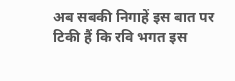अब सबकी निगाहें इस बात पर टिकी हैं कि रवि भगत इस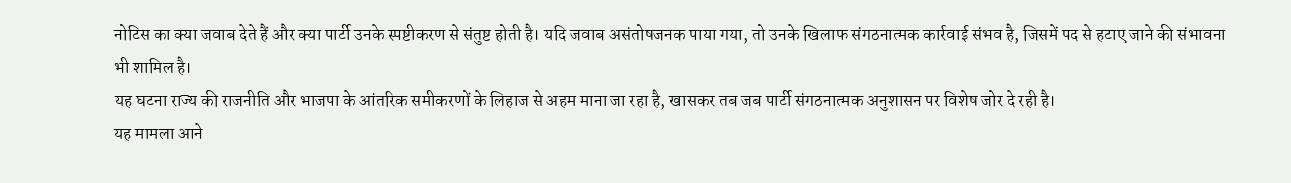नोटिस का क्या जवाब देते हैं और क्या पार्टी उनके स्पष्टीकरण से संतुष्ट होती है। यदि जवाब असंतोषजनक पाया गया, तो उनके खिलाफ संगठनात्मक कार्रवाई संभव है, जिसमें पद से हटाए जाने की संभावना भी शामिल है।
यह घटना राज्य की राजनीति और भाजपा के आंतरिक समीकरणों के लिहाज से अहम माना जा रहा है, खासकर तब जब पार्टी संगठनात्मक अनुशासन पर विशेष जोर दे रही है।
यह मामला आने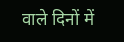वाले दिनों में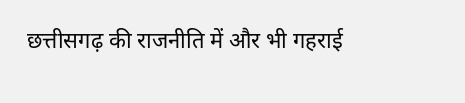छत्तीसगढ़ की राजनीति में और भी गहराई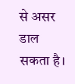से असर डाल सकता है।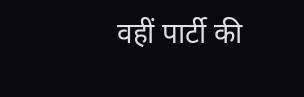वहीं पार्टी की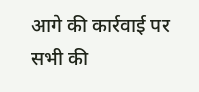आगे की कार्रवाई पर सभी की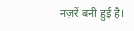नज़रें बनी हुई है।